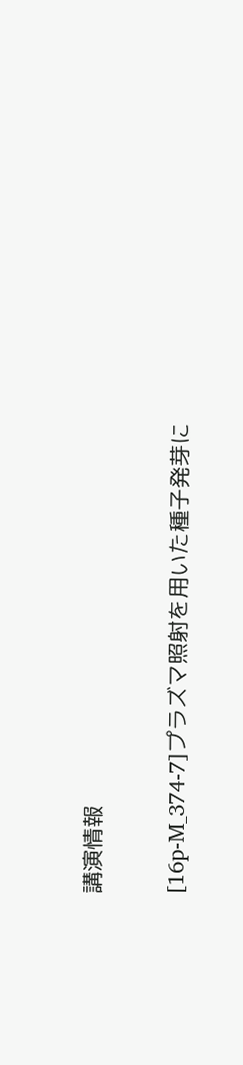講演情報

[16p-M_374-7]プラズマ照射を用いた種子発芽に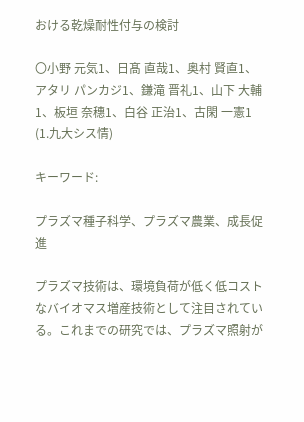おける乾燥耐性付与の検討

〇小野 元気1、日髙 直哉1、奥村 賢直1、アタリ パンカジ1、鎌滝 晋礼1、山下 大輔1、板垣 奈穗1、白谷 正治1、古閑 一憲1 (1.九大シス情)

キーワード:

プラズマ種子科学、プラズマ農業、成長促進

プラズマ技術は、環境負荷が低く低コストなバイオマス増産技術として注目されている。これまでの研究では、プラズマ照射が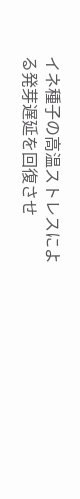イネ種子の高温ストレスによる発芽遅延を回復させ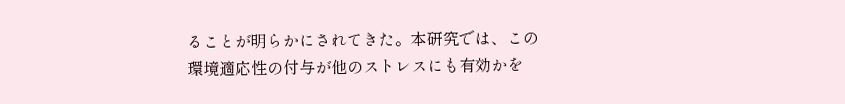ることが明らかにされてきた。本研究では、この環境適応性の付与が他のストレスにも有効かを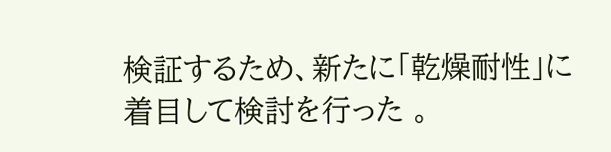検証するため、新たに「乾燥耐性」に着目して検討を行った 。